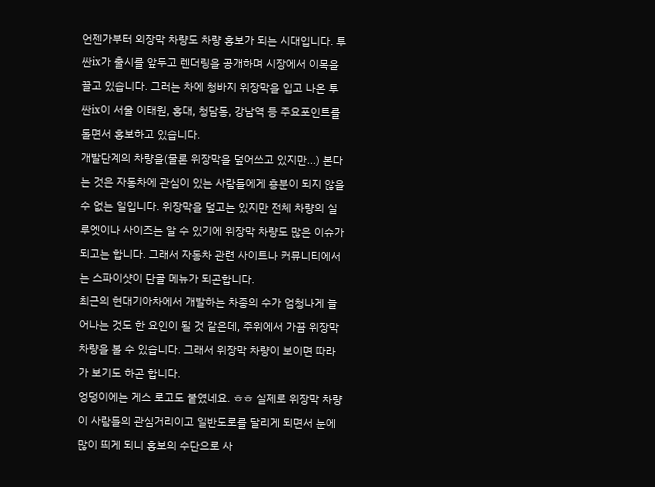언젠가부터 외장막 차량도 차량 홍보가 되는 시대입니다. 투싼ix가 출시를 앞두고 렌더링을 공개하며 시장에서 이목을 끌고 있습니다. 그러는 차에 청바지 위장막을 입고 나온 투싼ix이 서울 이태원, 홍대, 청담동, 강남역 등 주요포인트를 돌면서 홍보하고 있습니다.
개발단계의 차량을(물론 위장막을 덮어쓰고 있지만...) 본다는 것은 자동차에 관심이 있는 사람들에게 흥분이 되지 않을 수 없는 일입니다. 위장막을 덮고는 있지만 전체 차량의 실루엣이나 사이즈는 알 수 있기에 위장막 차량도 많은 이슈가 되고는 합니다. 그래서 자동차 관련 사이트나 커뮤니티에서는 스파이샷이 단골 메뉴가 되곤합니다.
최근의 현대기아차에서 개발하는 차종의 수가 엄청나게 늘어나는 것도 한 요인이 될 것 같은데, 주위에서 가끔 위장막 차량을 볼 수 있습니다. 그래서 위장막 차량이 보이면 따라가 보기도 하곤 합니다.
엉덩이에는 게스 로고도 붙였네요. ㅎㅎ 실제로 위장막 차량이 사람들의 관심거리이고 일반도로를 달리게 되면서 눈에 많이 띄게 되니 홍보의 수단으로 사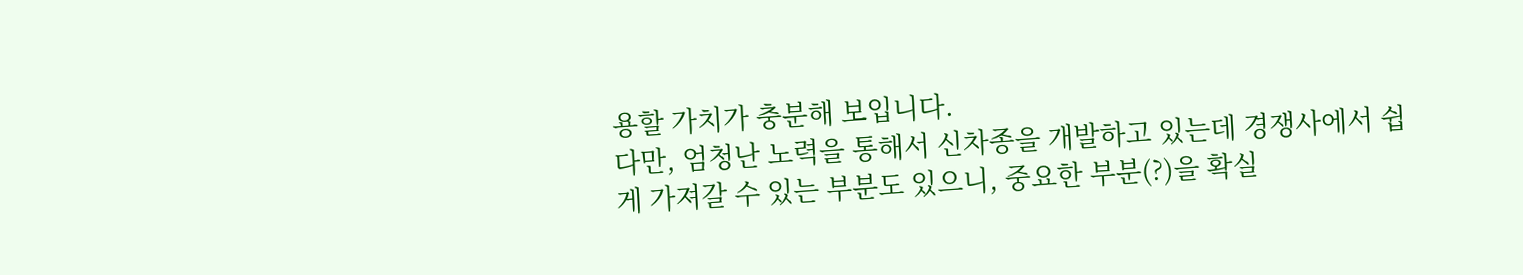용할 가치가 충분해 보입니다.
다만, 엄청난 노력을 통해서 신차종을 개발하고 있는데 경쟁사에서 쉽게 가져갈 수 있는 부분도 있으니, 중요한 부분(?)을 확실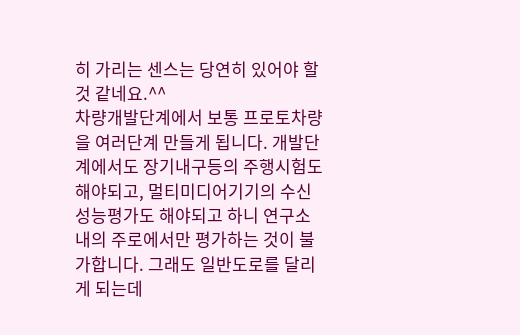히 가리는 센스는 당연히 있어야 할 것 같네요.^^
차량개발단계에서 보통 프로토차량을 여러단계 만들게 됩니다. 개발단계에서도 장기내구등의 주행시험도 해야되고, 멀티미디어기기의 수신성능평가도 해야되고 하니 연구소 내의 주로에서만 평가하는 것이 불가합니다. 그래도 일반도로를 달리게 되는데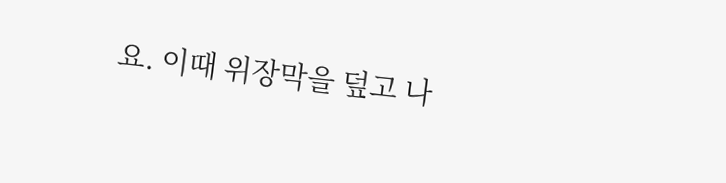요. 이때 위장막을 덮고 나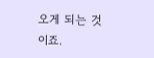오게 되는 것이죠.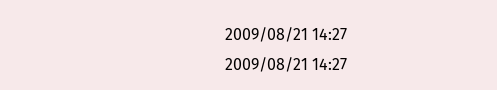2009/08/21 14:27
2009/08/21 14:27